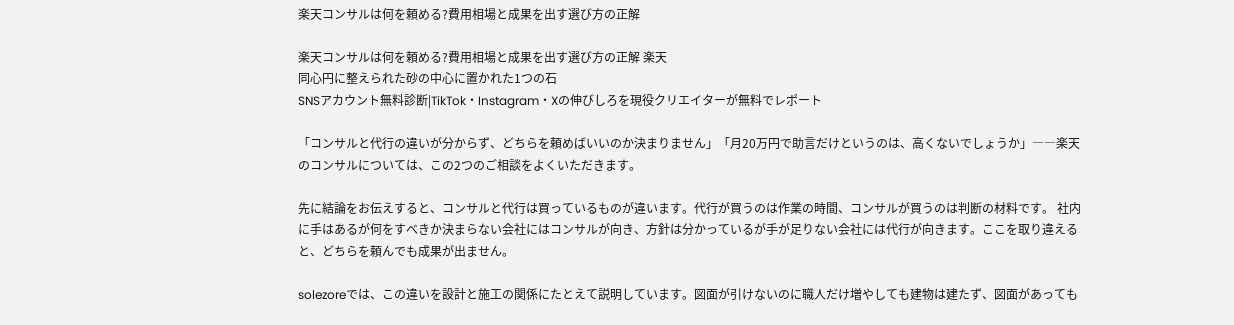楽天コンサルは何を頼める?費用相場と成果を出す選び方の正解

楽天コンサルは何を頼める?費用相場と成果を出す選び方の正解 楽天
同心円に整えられた砂の中心に置かれた1つの石
SNSアカウント無料診断|TikTok・Instagram・Xの伸びしろを現役クリエイターが無料でレポート

「コンサルと代行の違いが分からず、どちらを頼めばいいのか決まりません」「月20万円で助言だけというのは、高くないでしょうか」――楽天のコンサルについては、この2つのご相談をよくいただきます。

先に結論をお伝えすると、コンサルと代行は買っているものが違います。代行が買うのは作業の時間、コンサルが買うのは判断の材料です。 社内に手はあるが何をすべきか決まらない会社にはコンサルが向き、方針は分かっているが手が足りない会社には代行が向きます。ここを取り違えると、どちらを頼んでも成果が出ません。

solezoreでは、この違いを設計と施工の関係にたとえて説明しています。図面が引けないのに職人だけ増やしても建物は建たず、図面があっても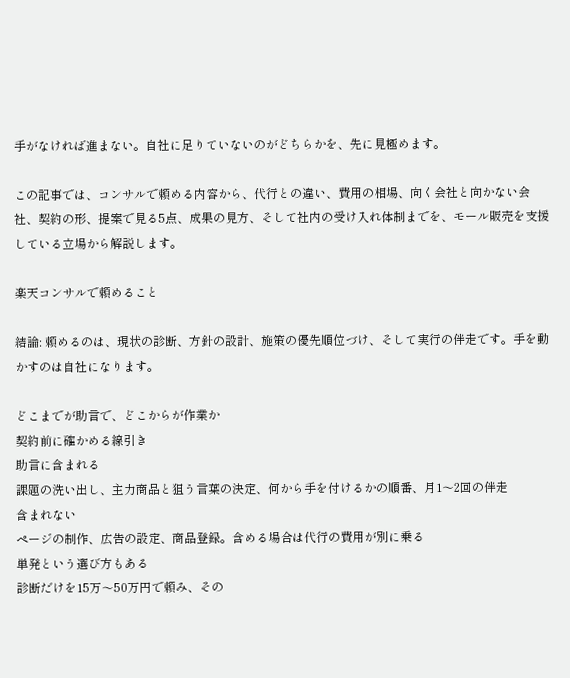手がなければ進まない。自社に足りていないのがどちらかを、先に見極めます。

この記事では、コンサルで頼める内容から、代行との違い、費用の相場、向く会社と向かない会社、契約の形、提案で見る5点、成果の見方、そして社内の受け入れ体制までを、モール販売を支援している立場から解説します。

楽天コンサルで頼めること

結論: 頼めるのは、現状の診断、方針の設計、施策の優先順位づけ、そして実行の伴走です。手を動かすのは自社になります。

どこまでが助言で、どこからが作業か
契約前に確かめる線引き
助言に含まれる
課題の洗い出し、主力商品と狙う言葉の決定、何から手を付けるかの順番、月1〜2回の伴走
含まれない
ページの制作、広告の設定、商品登録。含める場合は代行の費用が別に乗る
単発という選び方もある
診断だけを15万〜50万円で頼み、その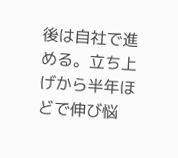後は自社で進める。立ち上げから半年ほどで伸び悩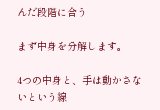んだ段階に合う

まず中身を分解します。

4つの中身と、手は動かさないという線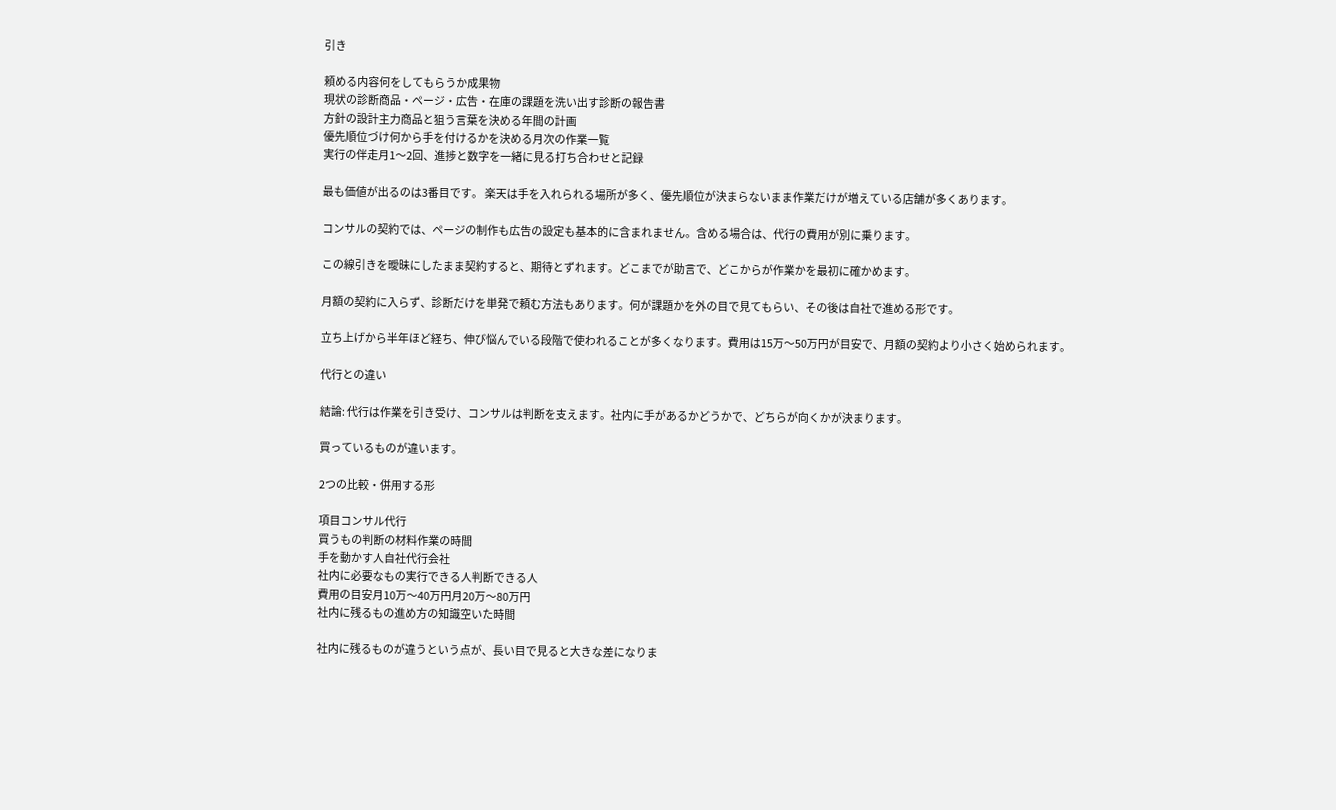引き

頼める内容何をしてもらうか成果物
現状の診断商品・ページ・広告・在庫の課題を洗い出す診断の報告書
方針の設計主力商品と狙う言葉を決める年間の計画
優先順位づけ何から手を付けるかを決める月次の作業一覧
実行の伴走月1〜2回、進捗と数字を一緒に見る打ち合わせと記録

最も価値が出るのは3番目です。 楽天は手を入れられる場所が多く、優先順位が決まらないまま作業だけが増えている店舗が多くあります。

コンサルの契約では、ページの制作も広告の設定も基本的に含まれません。含める場合は、代行の費用が別に乗ります。

この線引きを曖昧にしたまま契約すると、期待とずれます。どこまでが助言で、どこからが作業かを最初に確かめます。

月額の契約に入らず、診断だけを単発で頼む方法もあります。何が課題かを外の目で見てもらい、その後は自社で進める形です。

立ち上げから半年ほど経ち、伸び悩んでいる段階で使われることが多くなります。費用は15万〜50万円が目安で、月額の契約より小さく始められます。

代行との違い

結論: 代行は作業を引き受け、コンサルは判断を支えます。社内に手があるかどうかで、どちらが向くかが決まります。

買っているものが違います。

2つの比較・併用する形

項目コンサル代行
買うもの判断の材料作業の時間
手を動かす人自社代行会社
社内に必要なもの実行できる人判断できる人
費用の目安月10万〜40万円月20万〜80万円
社内に残るもの進め方の知識空いた時間

社内に残るものが違うという点が、長い目で見ると大きな差になりま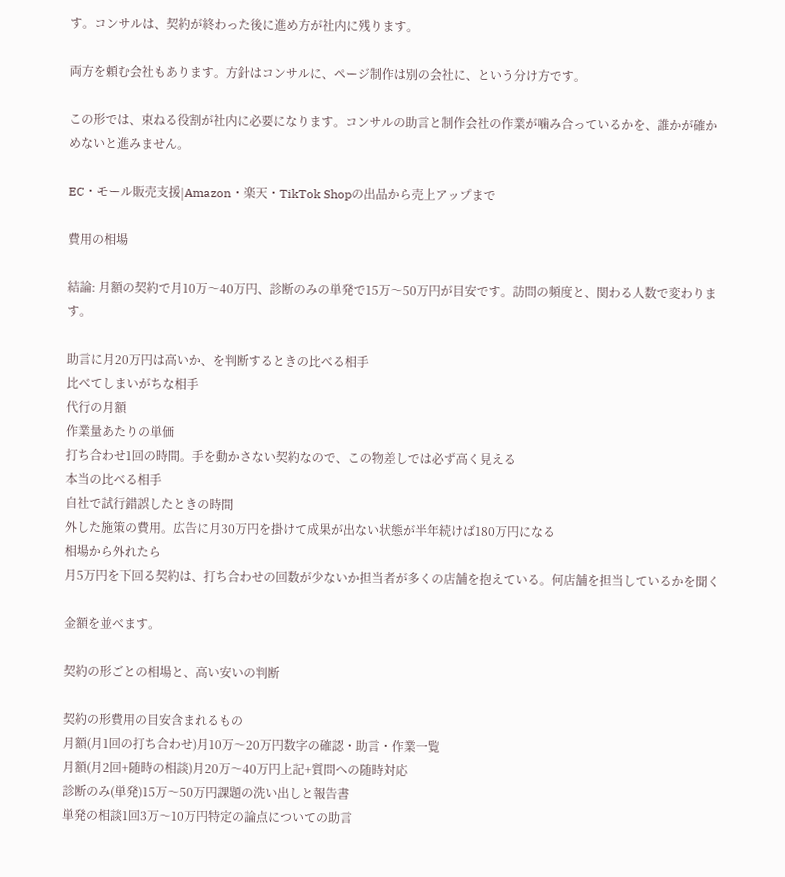す。コンサルは、契約が終わった後に進め方が社内に残ります。

両方を頼む会社もあります。方針はコンサルに、ページ制作は別の会社に、という分け方です。

この形では、束ねる役割が社内に必要になります。コンサルの助言と制作会社の作業が噛み合っているかを、誰かが確かめないと進みません。

EC・モール販売支援|Amazon・楽天・TikTok Shopの出品から売上アップまで

費用の相場

結論: 月額の契約で月10万〜40万円、診断のみの単発で15万〜50万円が目安です。訪問の頻度と、関わる人数で変わります。

助言に月20万円は高いか、を判断するときの比べる相手
比べてしまいがちな相手
代行の月額
作業量あたりの単価
打ち合わせ1回の時間。手を動かさない契約なので、この物差しでは必ず高く見える
本当の比べる相手
自社で試行錯誤したときの時間
外した施策の費用。広告に月30万円を掛けて成果が出ない状態が半年続けば180万円になる
相場から外れたら
月5万円を下回る契約は、打ち合わせの回数が少ないか担当者が多くの店舗を抱えている。何店舗を担当しているかを聞く

金額を並べます。

契約の形ごとの相場と、高い安いの判断

契約の形費用の目安含まれるもの
月額(月1回の打ち合わせ)月10万〜20万円数字の確認・助言・作業一覧
月額(月2回+随時の相談)月20万〜40万円上記+質問への随時対応
診断のみ(単発)15万〜50万円課題の洗い出しと報告書
単発の相談1回3万〜10万円特定の論点についての助言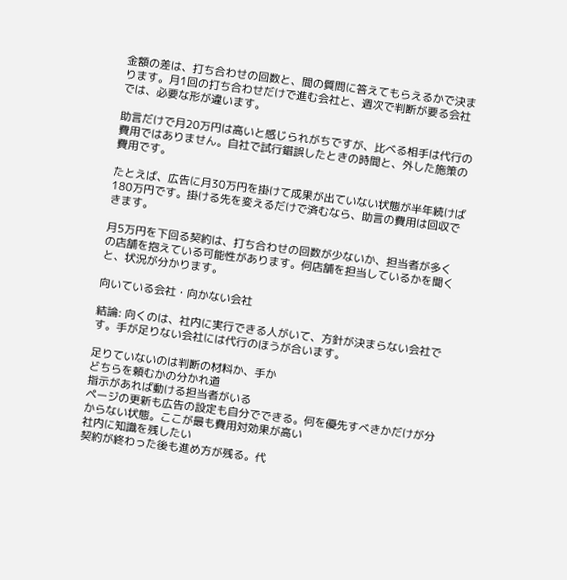金額の差は、打ち合わせの回数と、間の質問に答えてもらえるかで決まります。月1回の打ち合わせだけで進む会社と、週次で判断が要る会社では、必要な形が違います。

助言だけで月20万円は高いと感じられがちですが、比べる相手は代行の費用ではありません。自社で試行錯誤したときの時間と、外した施策の費用です。

たとえば、広告に月30万円を掛けて成果が出ていない状態が半年続けば180万円です。掛ける先を変えるだけで済むなら、助言の費用は回収できます。

月5万円を下回る契約は、打ち合わせの回数が少ないか、担当者が多くの店舗を抱えている可能性があります。何店舗を担当しているかを聞くと、状況が分かります。

向いている会社・向かない会社

結論: 向くのは、社内に実行できる人がいて、方針が決まらない会社です。手が足りない会社には代行のほうが合います。

足りていないのは判断の材料か、手か
どちらを頼むかの分かれ道
指示があれば動ける担当者がいる
ページの更新も広告の設定も自分でできる。何を優先すべきかだけが分からない状態。ここが最も費用対効果が高い
社内に知識を残したい
契約が終わった後も進め方が残る。代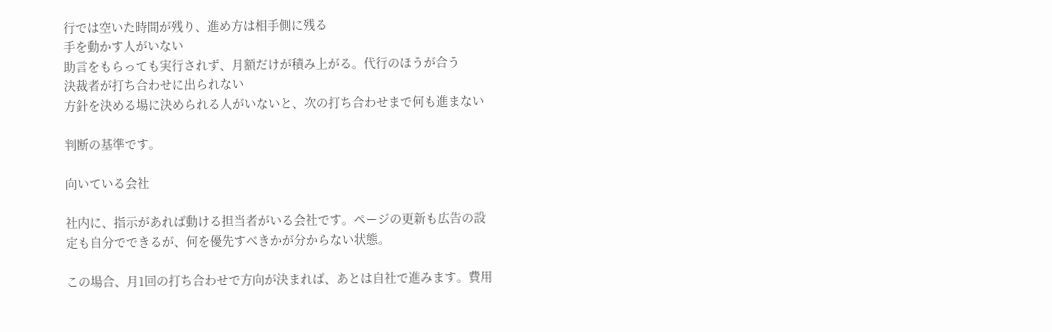行では空いた時間が残り、進め方は相手側に残る
手を動かす人がいない
助言をもらっても実行されず、月額だけが積み上がる。代行のほうが合う
決裁者が打ち合わせに出られない
方針を決める場に決められる人がいないと、次の打ち合わせまで何も進まない

判断の基準です。

向いている会社

社内に、指示があれば動ける担当者がいる会社です。ページの更新も広告の設定も自分でできるが、何を優先すべきかが分からない状態。

この場合、月1回の打ち合わせで方向が決まれば、あとは自社で進みます。費用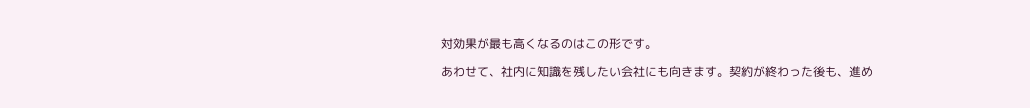対効果が最も高くなるのはこの形です。

あわせて、社内に知識を残したい会社にも向きます。契約が終わった後も、進め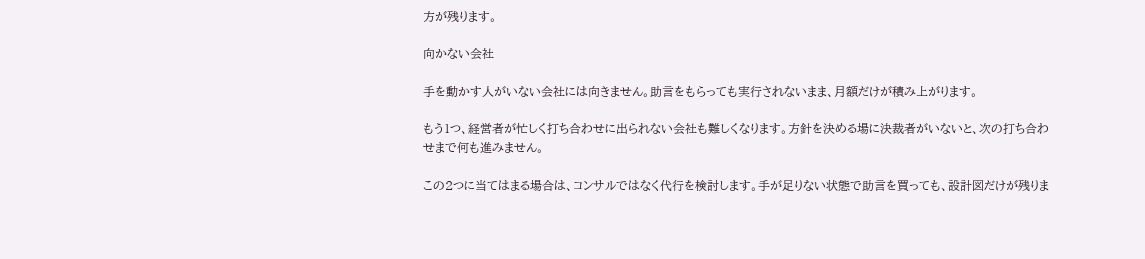方が残ります。

向かない会社

手を動かす人がいない会社には向きません。助言をもらっても実行されないまま、月額だけが積み上がります。

もう1つ、経営者が忙しく打ち合わせに出られない会社も難しくなります。方針を決める場に決裁者がいないと、次の打ち合わせまで何も進みません。

この2つに当てはまる場合は、コンサルではなく代行を検討します。手が足りない状態で助言を買っても、設計図だけが残りま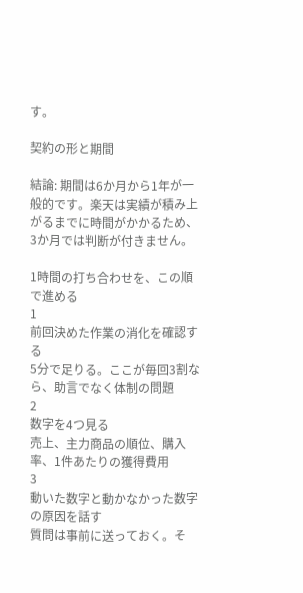す。

契約の形と期間

結論: 期間は6か月から1年が一般的です。楽天は実績が積み上がるまでに時間がかかるため、3か月では判断が付きません。

1時間の打ち合わせを、この順で進める
1
前回決めた作業の消化を確認する
5分で足りる。ここが毎回3割なら、助言でなく体制の問題
2
数字を4つ見る
売上、主力商品の順位、購入率、1件あたりの獲得費用
3
動いた数字と動かなかった数字の原因を話す
質問は事前に送っておく。そ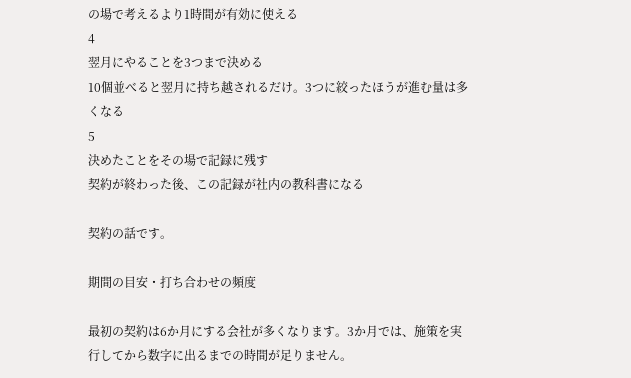の場で考えるより1時間が有効に使える
4
翌月にやることを3つまで決める
10個並べると翌月に持ち越されるだけ。3つに絞ったほうが進む量は多くなる
5
決めたことをその場で記録に残す
契約が終わった後、この記録が社内の教科書になる

契約の話です。

期間の目安・打ち合わせの頻度

最初の契約は6か月にする会社が多くなります。3か月では、施策を実行してから数字に出るまでの時間が足りません。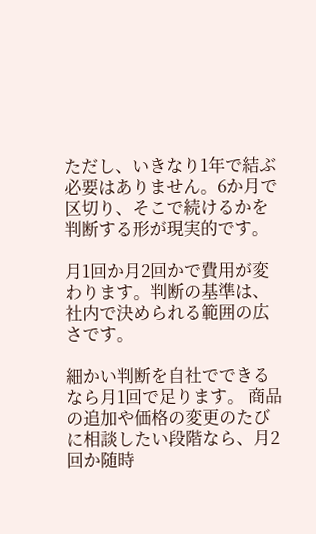ただし、いきなり1年で結ぶ必要はありません。6か月で区切り、そこで続けるかを判断する形が現実的です。

月1回か月2回かで費用が変わります。判断の基準は、社内で決められる範囲の広さです。

細かい判断を自社でできるなら月1回で足ります。 商品の追加や価格の変更のたびに相談したい段階なら、月2回か随時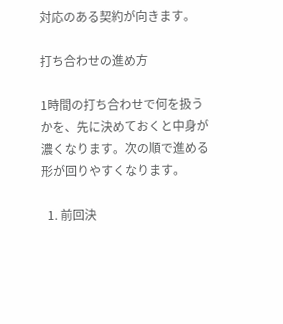対応のある契約が向きます。

打ち合わせの進め方

1時間の打ち合わせで何を扱うかを、先に決めておくと中身が濃くなります。次の順で進める形が回りやすくなります。

  1. 前回決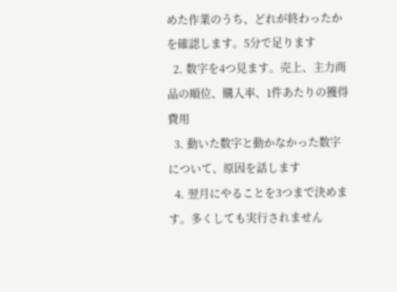めた作業のうち、どれが終わったかを確認します。5分で足ります
  2. 数字を4つ見ます。売上、主力商品の順位、購入率、1件あたりの獲得費用
  3. 動いた数字と動かなかった数字について、原因を話します
  4. 翌月にやることを3つまで決めます。多くしても実行されません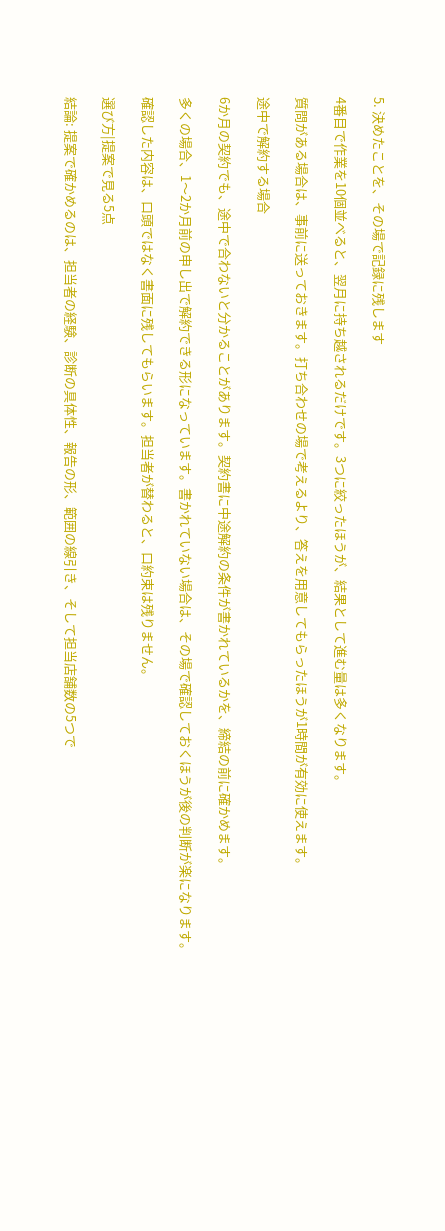5. 決めたことを、その場で記録に残します

4番目で作業を10個並べると、翌月に持ち越されるだけです。3つに絞ったほうが、結果として進む量は多くなります。

質問がある場合は、事前に送っておきます。打ち合わせの場で考えるより、答えを用意してもらったほうが1時間が有効に使えます。

途中で解約する場合

6か月の契約でも、途中で合わないと分かることがあります。契約書に中途解約の条件が書かれているかを、締結の前に確かめます。

多くの場合、1〜2か月前の申し出で解約できる形になっています。書かれていない場合は、その場で確認しておくほうが後の判断が楽になります。

確認した内容は、口頭ではなく書面に残してもらいます。担当者が替わると、口約束は残りません。

選び方|提案で見る5点

結論: 提案で確かめるのは、担当者の経験、診断の具体性、報告の形、範囲の線引き、そして担当店舗数の5つで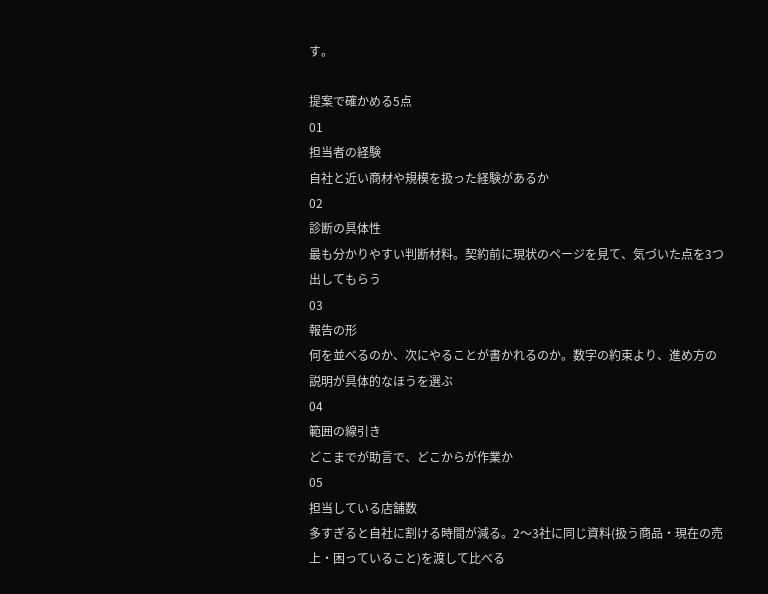す。

提案で確かめる5点
01
担当者の経験
自社と近い商材や規模を扱った経験があるか
02
診断の具体性
最も分かりやすい判断材料。契約前に現状のページを見て、気づいた点を3つ出してもらう
03
報告の形
何を並べるのか、次にやることが書かれるのか。数字の約束より、進め方の説明が具体的なほうを選ぶ
04
範囲の線引き
どこまでが助言で、どこからが作業か
05
担当している店舗数
多すぎると自社に割ける時間が減る。2〜3社に同じ資料(扱う商品・現在の売上・困っていること)を渡して比べる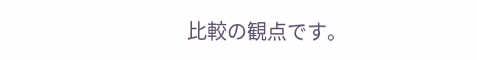比較の観点です。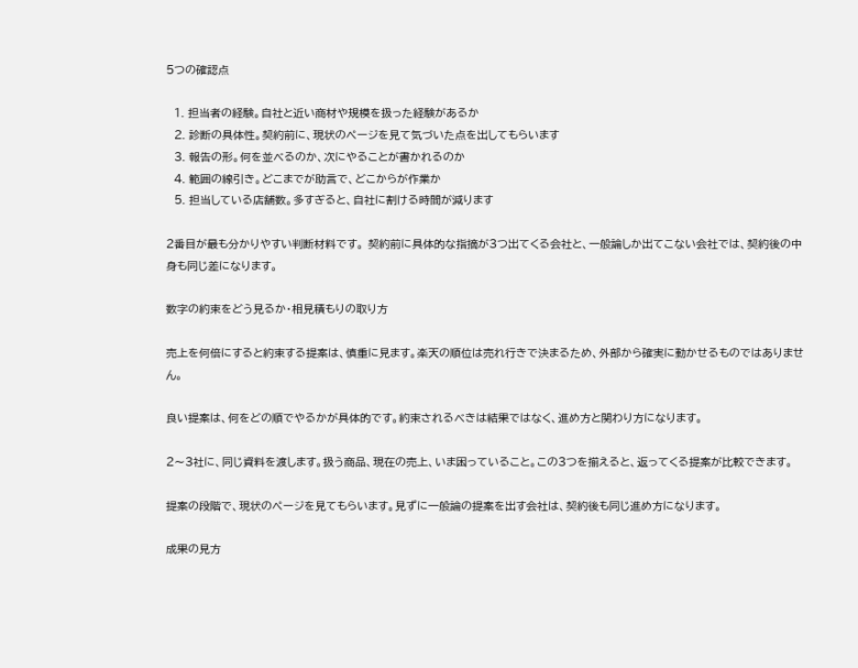5つの確認点

  1. 担当者の経験。自社と近い商材や規模を扱った経験があるか
  2. 診断の具体性。契約前に、現状のページを見て気づいた点を出してもらいます
  3. 報告の形。何を並べるのか、次にやることが書かれるのか
  4. 範囲の線引き。どこまでが助言で、どこからが作業か
  5. 担当している店舗数。多すぎると、自社に割ける時間が減ります

2番目が最も分かりやすい判断材料です。 契約前に具体的な指摘が3つ出てくる会社と、一般論しか出てこない会社では、契約後の中身も同じ差になります。

数字の約束をどう見るか・相見積もりの取り方

売上を何倍にすると約束する提案は、慎重に見ます。楽天の順位は売れ行きで決まるため、外部から確実に動かせるものではありません。

良い提案は、何をどの順でやるかが具体的です。約束されるべきは結果ではなく、進め方と関わり方になります。

2〜3社に、同じ資料を渡します。扱う商品、現在の売上、いま困っていること。この3つを揃えると、返ってくる提案が比較できます。

提案の段階で、現状のページを見てもらいます。見ずに一般論の提案を出す会社は、契約後も同じ進め方になります。

成果の見方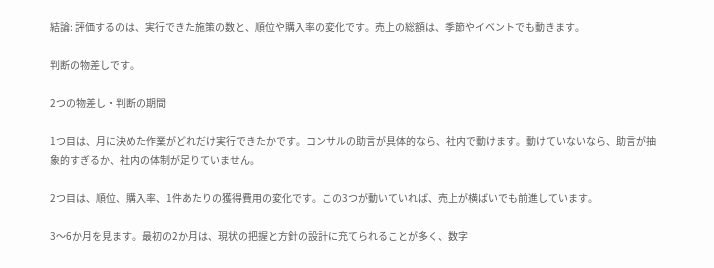結論: 評価するのは、実行できた施策の数と、順位や購入率の変化です。売上の総額は、季節やイベントでも動きます。

判断の物差しです。

2つの物差し・判断の期間

1つ目は、月に決めた作業がどれだけ実行できたかです。コンサルの助言が具体的なら、社内で動けます。動けていないなら、助言が抽象的すぎるか、社内の体制が足りていません。

2つ目は、順位、購入率、1件あたりの獲得費用の変化です。この3つが動いていれば、売上が横ばいでも前進しています。

3〜6か月を見ます。最初の2か月は、現状の把握と方針の設計に充てられることが多く、数字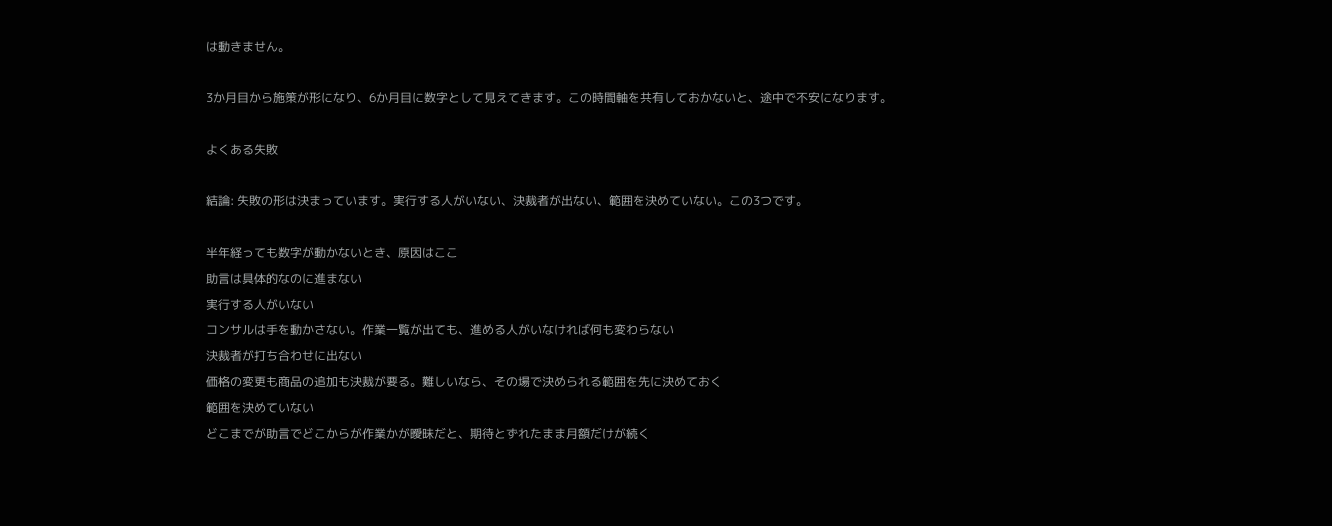は動きません。

3か月目から施策が形になり、6か月目に数字として見えてきます。この時間軸を共有しておかないと、途中で不安になります。

よくある失敗

結論: 失敗の形は決まっています。実行する人がいない、決裁者が出ない、範囲を決めていない。この3つです。

半年経っても数字が動かないとき、原因はここ
助言は具体的なのに進まない
実行する人がいない
コンサルは手を動かさない。作業一覧が出ても、進める人がいなければ何も変わらない
決裁者が打ち合わせに出ない
価格の変更も商品の追加も決裁が要る。難しいなら、その場で決められる範囲を先に決めておく
範囲を決めていない
どこまでが助言でどこからが作業かが曖昧だと、期待とずれたまま月額だけが続く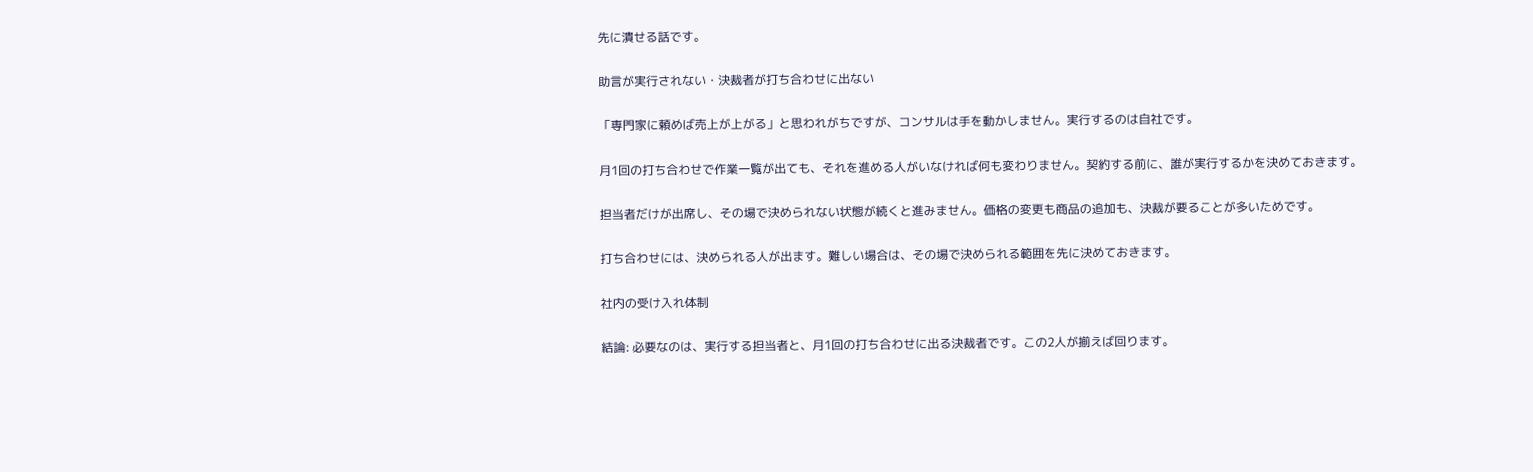先に潰せる話です。

助言が実行されない・決裁者が打ち合わせに出ない

「専門家に頼めば売上が上がる」と思われがちですが、コンサルは手を動かしません。実行するのは自社です。

月1回の打ち合わせで作業一覧が出ても、それを進める人がいなければ何も変わりません。契約する前に、誰が実行するかを決めておきます。

担当者だけが出席し、その場で決められない状態が続くと進みません。価格の変更も商品の追加も、決裁が要ることが多いためです。

打ち合わせには、決められる人が出ます。難しい場合は、その場で決められる範囲を先に決めておきます。

社内の受け入れ体制

結論: 必要なのは、実行する担当者と、月1回の打ち合わせに出る決裁者です。この2人が揃えば回ります。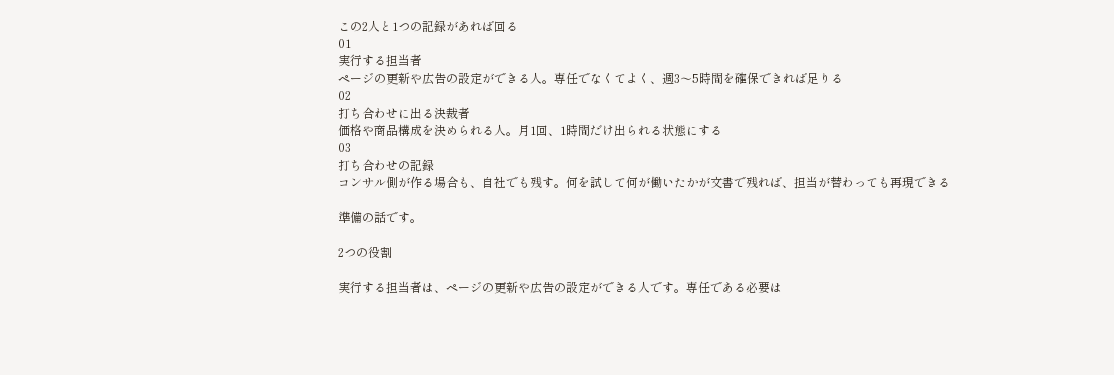この2人と1つの記録があれば回る
01
実行する担当者
ページの更新や広告の設定ができる人。専任でなくてよく、週3〜5時間を確保できれば足りる
02
打ち合わせに出る決裁者
価格や商品構成を決められる人。月1回、1時間だけ出られる状態にする
03
打ち合わせの記録
コンサル側が作る場合も、自社でも残す。何を試して何が働いたかが文書で残れば、担当が替わっても再現できる

準備の話です。

2つの役割

実行する担当者は、ページの更新や広告の設定ができる人です。専任である必要は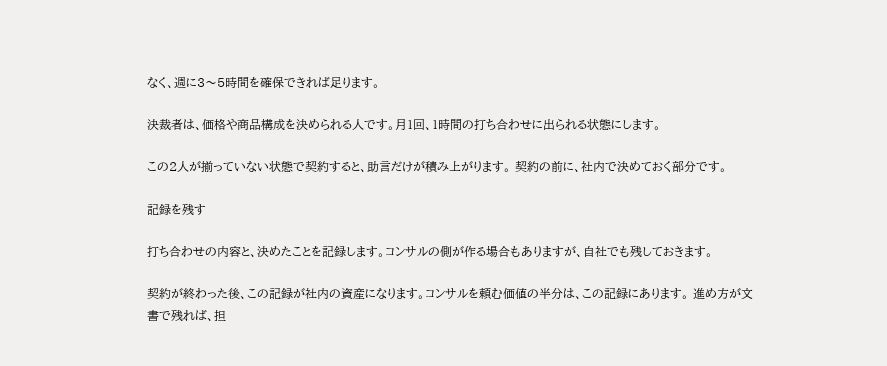なく、週に3〜5時間を確保できれば足ります。

決裁者は、価格や商品構成を決められる人です。月1回、1時間の打ち合わせに出られる状態にします。

この2人が揃っていない状態で契約すると、助言だけが積み上がります。 契約の前に、社内で決めておく部分です。

記録を残す

打ち合わせの内容と、決めたことを記録します。コンサルの側が作る場合もありますが、自社でも残しておきます。

契約が終わった後、この記録が社内の資産になります。コンサルを頼む価値の半分は、この記録にあります。 進め方が文書で残れば、担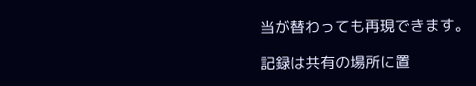当が替わっても再現できます。

記録は共有の場所に置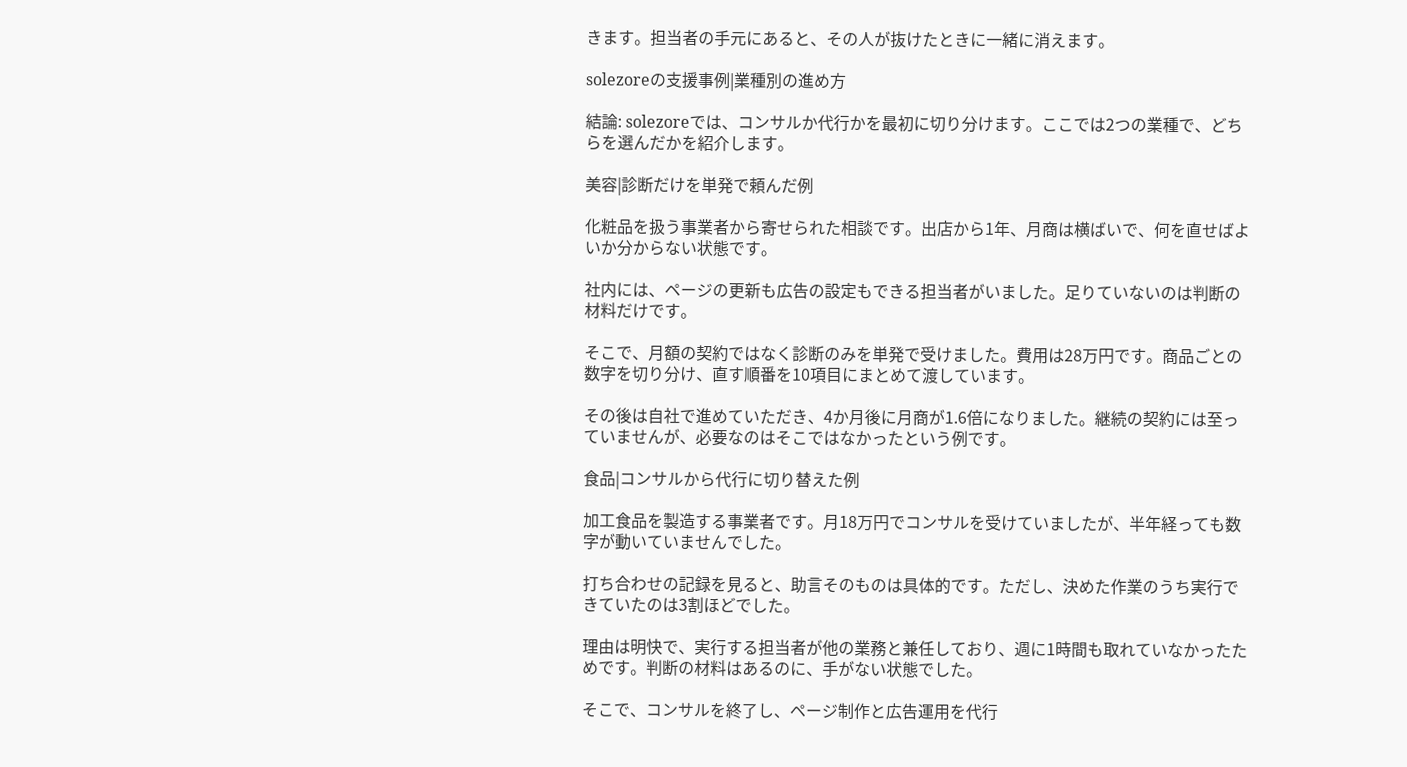きます。担当者の手元にあると、その人が抜けたときに一緒に消えます。

solezoreの支援事例|業種別の進め方

結論: solezoreでは、コンサルか代行かを最初に切り分けます。ここでは2つの業種で、どちらを選んだかを紹介します。

美容|診断だけを単発で頼んだ例

化粧品を扱う事業者から寄せられた相談です。出店から1年、月商は横ばいで、何を直せばよいか分からない状態です。

社内には、ページの更新も広告の設定もできる担当者がいました。足りていないのは判断の材料だけです。

そこで、月額の契約ではなく診断のみを単発で受けました。費用は28万円です。商品ごとの数字を切り分け、直す順番を10項目にまとめて渡しています。

その後は自社で進めていただき、4か月後に月商が1.6倍になりました。継続の契約には至っていませんが、必要なのはそこではなかったという例です。

食品|コンサルから代行に切り替えた例

加工食品を製造する事業者です。月18万円でコンサルを受けていましたが、半年経っても数字が動いていませんでした。

打ち合わせの記録を見ると、助言そのものは具体的です。ただし、決めた作業のうち実行できていたのは3割ほどでした。

理由は明快で、実行する担当者が他の業務と兼任しており、週に1時間も取れていなかったためです。判断の材料はあるのに、手がない状態でした。

そこで、コンサルを終了し、ページ制作と広告運用を代行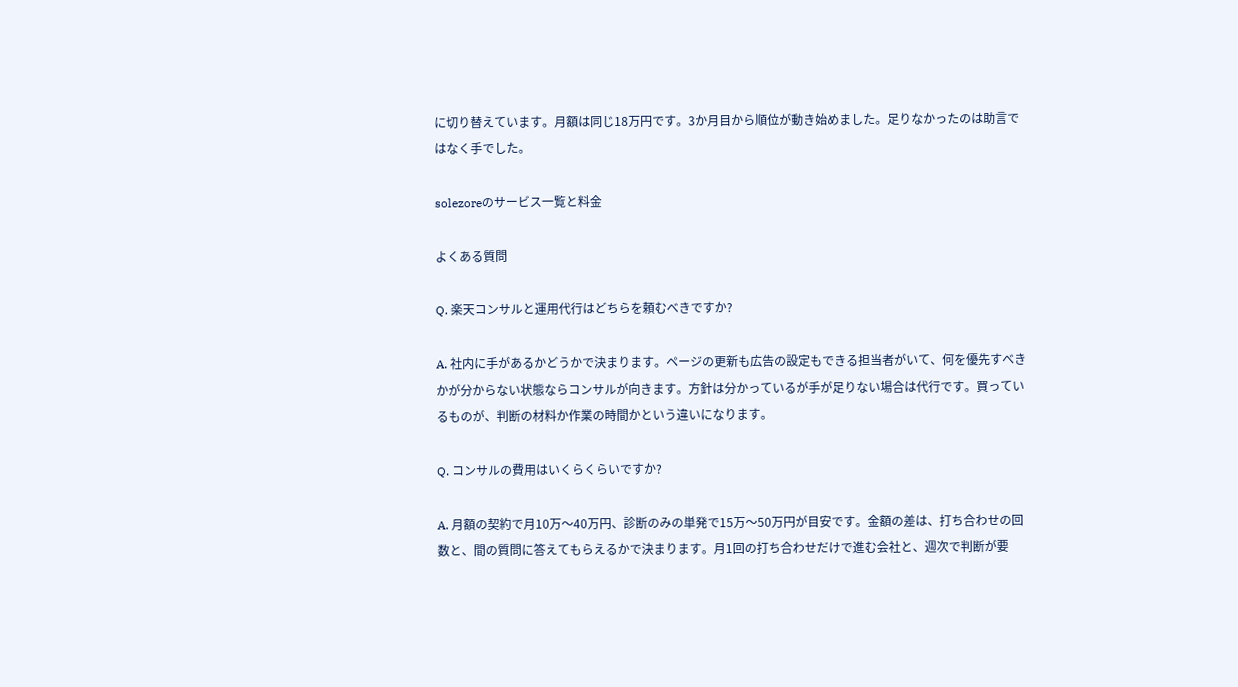に切り替えています。月額は同じ18万円です。3か月目から順位が動き始めました。足りなかったのは助言ではなく手でした。

solezoreのサービス一覧と料金

よくある質問

Q. 楽天コンサルと運用代行はどちらを頼むべきですか?

A. 社内に手があるかどうかで決まります。ページの更新も広告の設定もできる担当者がいて、何を優先すべきかが分からない状態ならコンサルが向きます。方針は分かっているが手が足りない場合は代行です。買っているものが、判断の材料か作業の時間かという違いになります。

Q. コンサルの費用はいくらくらいですか?

A. 月額の契約で月10万〜40万円、診断のみの単発で15万〜50万円が目安です。金額の差は、打ち合わせの回数と、間の質問に答えてもらえるかで決まります。月1回の打ち合わせだけで進む会社と、週次で判断が要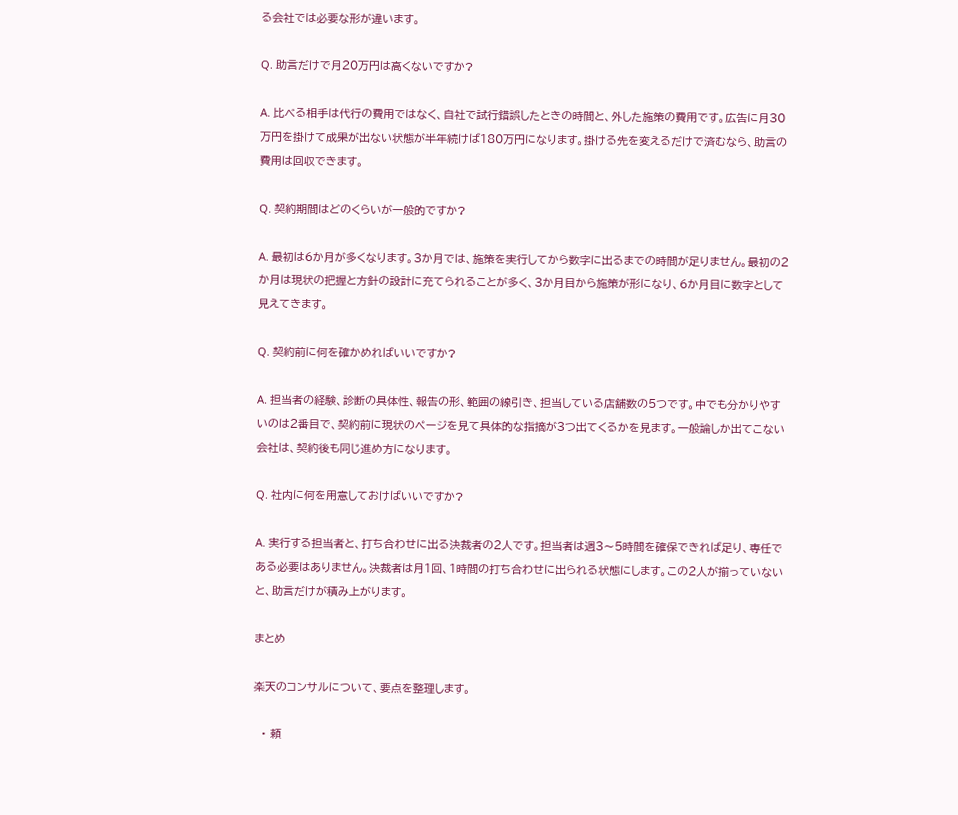る会社では必要な形が違います。

Q. 助言だけで月20万円は高くないですか?

A. 比べる相手は代行の費用ではなく、自社で試行錯誤したときの時間と、外した施策の費用です。広告に月30万円を掛けて成果が出ない状態が半年続けば180万円になります。掛ける先を変えるだけで済むなら、助言の費用は回収できます。

Q. 契約期間はどのくらいが一般的ですか?

A. 最初は6か月が多くなります。3か月では、施策を実行してから数字に出るまでの時間が足りません。最初の2か月は現状の把握と方針の設計に充てられることが多く、3か月目から施策が形になり、6か月目に数字として見えてきます。

Q. 契約前に何を確かめればいいですか?

A. 担当者の経験、診断の具体性、報告の形、範囲の線引き、担当している店舗数の5つです。中でも分かりやすいのは2番目で、契約前に現状のページを見て具体的な指摘が3つ出てくるかを見ます。一般論しか出てこない会社は、契約後も同じ進め方になります。

Q. 社内に何を用意しておけばいいですか?

A. 実行する担当者と、打ち合わせに出る決裁者の2人です。担当者は週3〜5時間を確保できれば足り、専任である必要はありません。決裁者は月1回、1時間の打ち合わせに出られる状態にします。この2人が揃っていないと、助言だけが積み上がります。

まとめ

楽天のコンサルについて、要点を整理します。

  • 頼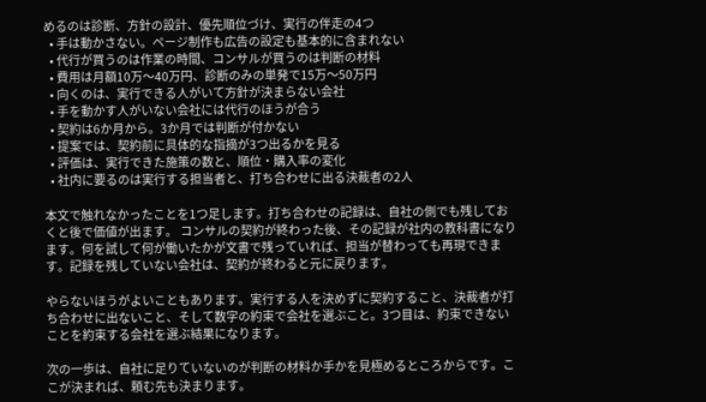めるのは診断、方針の設計、優先順位づけ、実行の伴走の4つ
  • 手は動かさない。ページ制作も広告の設定も基本的に含まれない
  • 代行が買うのは作業の時間、コンサルが買うのは判断の材料
  • 費用は月額10万〜40万円、診断のみの単発で15万〜50万円
  • 向くのは、実行できる人がいて方針が決まらない会社
  • 手を動かす人がいない会社には代行のほうが合う
  • 契約は6か月から。3か月では判断が付かない
  • 提案では、契約前に具体的な指摘が3つ出るかを見る
  • 評価は、実行できた施策の数と、順位・購入率の変化
  • 社内に要るのは実行する担当者と、打ち合わせに出る決裁者の2人

本文で触れなかったことを1つ足します。打ち合わせの記録は、自社の側でも残しておくと後で価値が出ます。 コンサルの契約が終わった後、その記録が社内の教科書になります。何を試して何が働いたかが文書で残っていれば、担当が替わっても再現できます。記録を残していない会社は、契約が終わると元に戻ります。

やらないほうがよいこともあります。実行する人を決めずに契約すること、決裁者が打ち合わせに出ないこと、そして数字の約束で会社を選ぶこと。3つ目は、約束できないことを約束する会社を選ぶ結果になります。

次の一歩は、自社に足りていないのが判断の材料か手かを見極めるところからです。ここが決まれば、頼む先も決まります。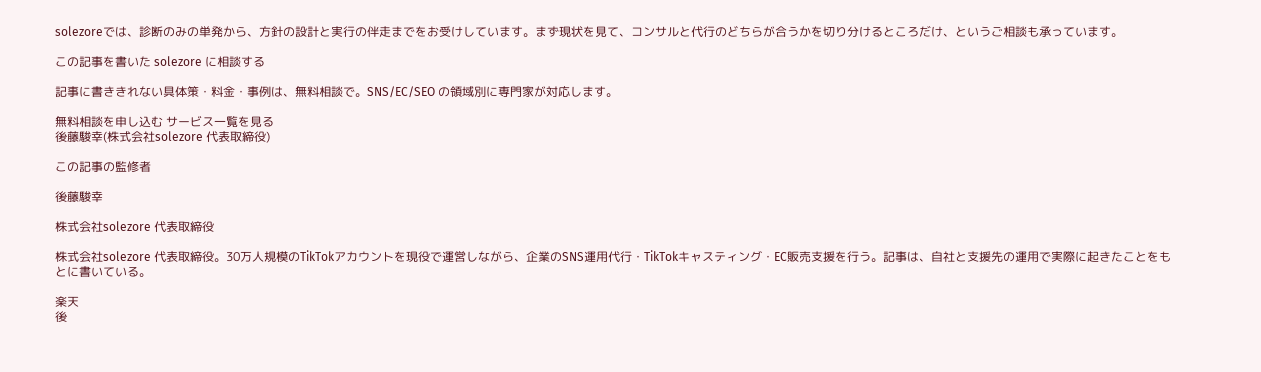solezoreでは、診断のみの単発から、方針の設計と実行の伴走までをお受けしています。まず現状を見て、コンサルと代行のどちらが合うかを切り分けるところだけ、というご相談も承っています。

この記事を書いた solezore に相談する

記事に書ききれない具体策・料金・事例は、無料相談で。SNS/EC/SEO の領域別に専門家が対応します。

無料相談を申し込む サービス一覧を見る
後藤駿幸(株式会社solezore 代表取締役)

この記事の監修者

後藤駿幸

株式会社solezore 代表取締役

株式会社solezore 代表取締役。30万人規模のTikTokアカウントを現役で運営しながら、企業のSNS運用代行・TikTokキャスティング・EC販売支援を行う。記事は、自社と支援先の運用で実際に起きたことをもとに書いている。

楽天
後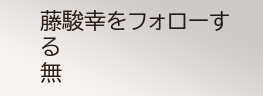藤駿幸をフォローする
無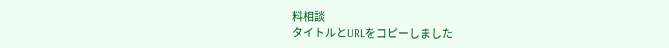料相談
タイトルとURLをコピーしました